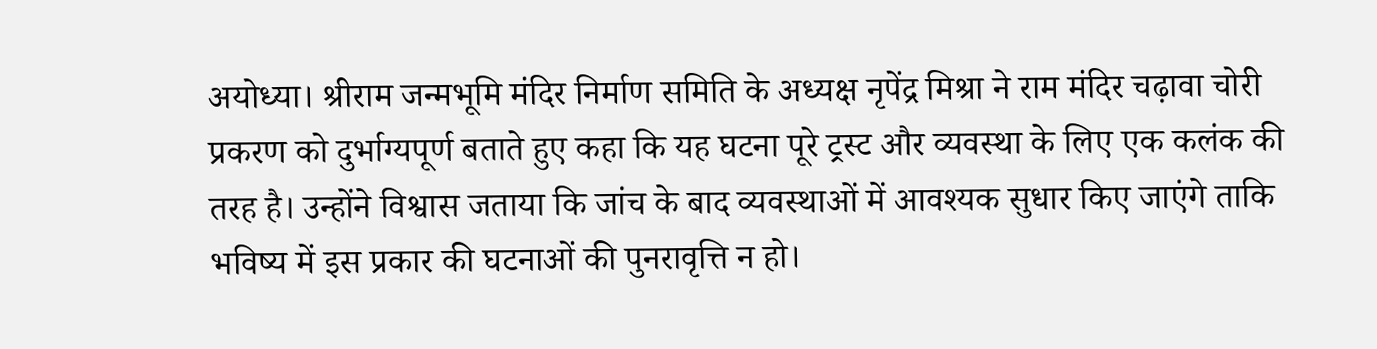अयोध्या। श्रीराम जन्मभूमि मंदिर निर्माण समिति के अध्यक्ष नृपेंद्र मिश्रा ने राम मंदिर चढ़ावा चोरी प्रकरण को दुर्भाग्यपूर्ण बताते हुए कहा कि यह घटना पूरे ट्रस्ट और व्यवस्था के लिए एक कलंक की तरह है। उन्होंने विश्वास जताया कि जांच के बाद व्यवस्थाओं में आवश्यक सुधार किए जाएंगे ताकि भविष्य में इस प्रकार की घटनाओं की पुनरावृत्ति न हो।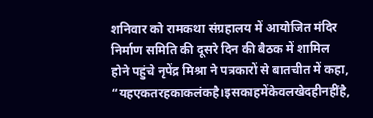शनिवार को रामकथा संग्रहालय में आयोजित मंदिर निर्माण समिति की दूसरे दिन की बैठक में शामिल होने पहुंचे नृपेंद्र मिश्रा ने पत्रकारों से बातचीत में कहा, “यहएकतरहकाकलंकहै।इसकाहमेंकेवलखेदहीनहींहै,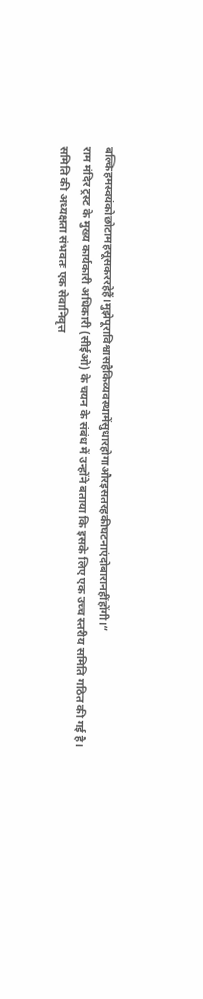बल्किहमस्वयंकोछोटामहसूसकररहेहैं।मुझेपूराविश्वासहैकिव्यवस्थामेंसुधारहोगाऔरइसतरहकीघटनाएंदोबारानहींहोंगी।“
राम मंदिर ट्रस्ट के मुख्य कार्यकारी अधिकारी (सीईओ) के चयन के संबंध में उन्होंने बताया कि इसके लिए एक उच्च स्तरीय समिति गठित की गई है। समिति की अध्यक्षता संभवतः एक सेवानिवृत्त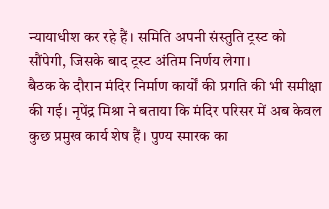न्यायाधीश कर रहे हैं। समिति अपनी संस्तुति ट्रस्ट को सौंपेगी, जिसके बाद ट्रस्ट अंतिम निर्णय लेगा।
बैठक के दौरान मंदिर निर्माण कार्यों की प्रगति की भी समीक्षा की गई। नृपेंद्र मिश्रा ने बताया कि मंदिर परिसर में अब केवल कुछ प्रमुख कार्य शेष हैं। पुण्य स्मारक का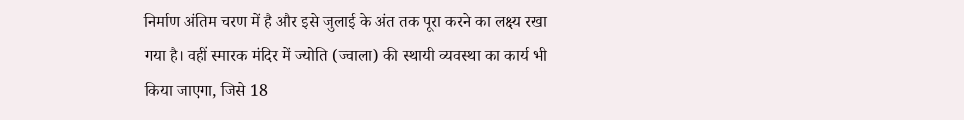निर्माण अंतिम चरण में है और इसे जुलाई के अंत तक पूरा करने का लक्ष्य रखा गया है। वहीं स्मारक मंदिर में ज्योति (ज्वाला) की स्थायी व्यवस्था का कार्य भी किया जाएगा, जिसे 18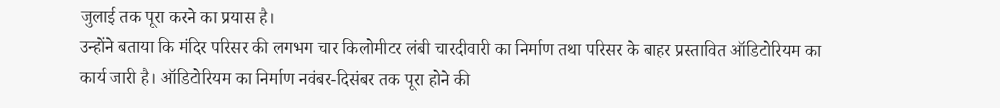जुलाई तक पूरा करने का प्रयास है।
उन्होंने बताया कि मंदिर परिसर की लगभग चार किलोमीटर लंबी चारदीवारी का निर्माण तथा परिसर के बाहर प्रस्तावित ऑडिटोरियम का कार्य जारी है। ऑडिटोरियम का निर्माण नवंबर-दिसंबर तक पूरा होने की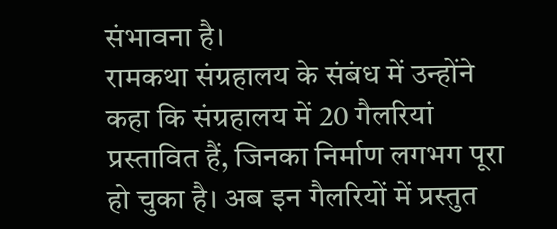संभावना है।
रामकथा संग्रहालय के संबंध में उन्होंने कहा कि संग्रहालय में 20 गैलरियां प्रस्तावित हैं, जिनका निर्माण लगभग पूरा हो चुका है। अब इन गैलरियों में प्रस्तुत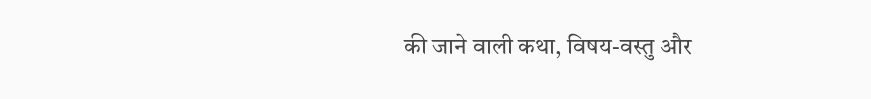की जाने वाली कथा, विषय-वस्तु और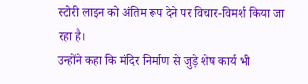स्टोरी लाइन को अंतिम रूप देने पर विचार-विमर्श किया जा रहा है।
उन्होंने कहा कि मंदिर निर्माण से जुड़े शेष कार्य भी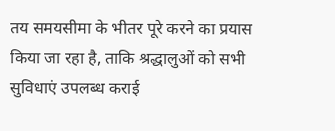तय समयसीमा के भीतर पूरे करने का प्रयास किया जा रहा है, ताकि श्रद्धालुओं को सभी सुविधाएं उपलब्ध कराई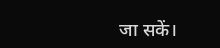जा सकें।